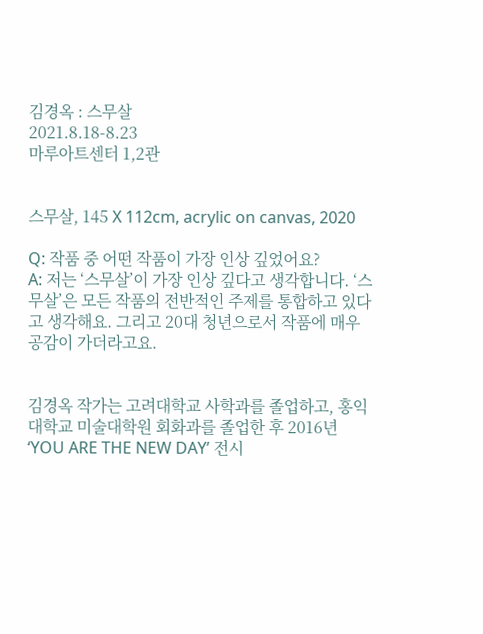김경옥 : 스무살
2021.8.18-8.23
마루아트센터 1,2관


스무살, 145 X 112cm, acrylic on canvas, 2020

Q: 작품 중 어떤 작품이 가장 인상 깊었어요?
A: 저는 ‘스무살’이 가장 인상 깊다고 생각합니다. ‘스무살’은 모든 작품의 전반적인 주제를 통합하고 있다고 생각해요. 그리고 20대 청년으로서 작품에 매우 공감이 가더라고요.


김경옥 작가는 고려대학교 사학과를 졸업하고, 홍익대학교 미술대학원 회화과를 졸업한 후 2016년 ‘YOU ARE THE NEW DAY’ 전시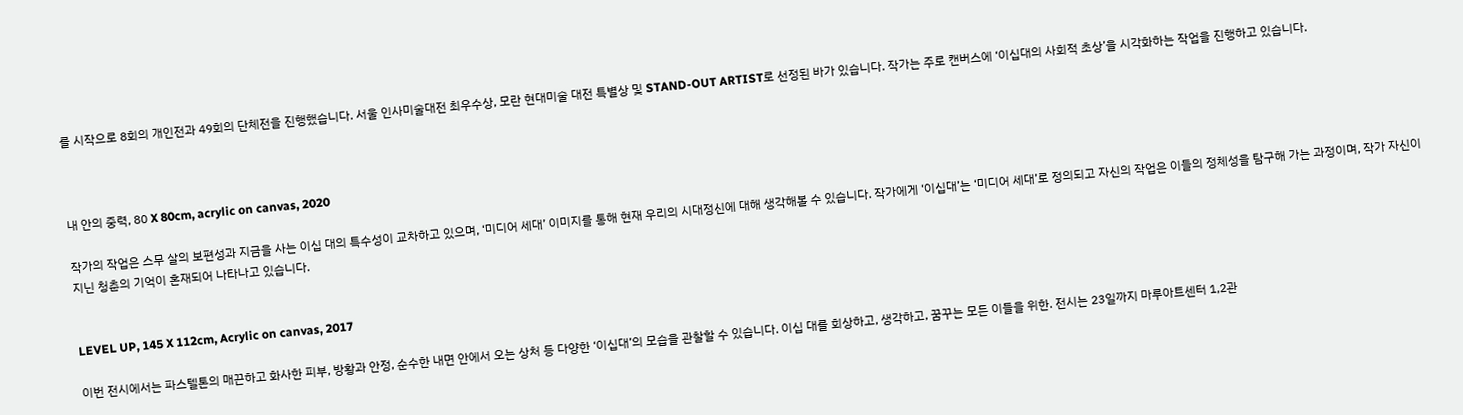를 시작으로 8회의 개인전과 49회의 단체전을 진행했습니다. 서울 인사미술대전 최우수상, 모란 현대미술 대전 특별상 및 STAND-OUT ARTIST로 선정된 바가 있습니다. 작가는 주로 캔버스에 ‘이십대의 사회적 초상’을 시각화하는 작업을 진행하고 있습니다.



내 안의 중력, 80 X 80cm, acrylic on canvas, 2020

작가의 작업은 스무 살의 보편성과 지금을 사는 이십 대의 특수성이 교차하고 있으며, ‘미디어 세대’ 이미지를 통해 현재 우리의 시대정신에 대해 생각해볼 수 있습니다. 작가에게 ‘이십대’는 ‘미디어 세대’로 정의되고 자신의 작업은 이들의 정체성을 탐구해 가는 과정이며, 작가 자신이 지닌 청춘의 기억이 혼재되어 나타나고 있습니다.


LEVEL UP, 145 X 112cm, Acrylic on canvas, 2017

이번 전시에서는 파스텔톤의 매끈하고 화사한 피부, 방황과 안정, 순수한 내면 안에서 오는 상처 등 다양한 ‘이십대’의 모습을 관찰할 수 있습니다. 이십 대를 회상하고, 생각하고, 꿈꾸는 모든 이들을 위한. 전시는 23일까지 마루아트센터 1,2관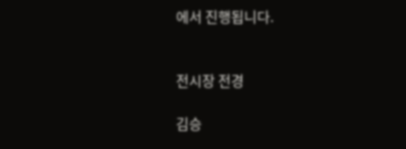에서 진행됩니다.


전시장 전경

김승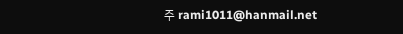주 rami1011@hanmail.net